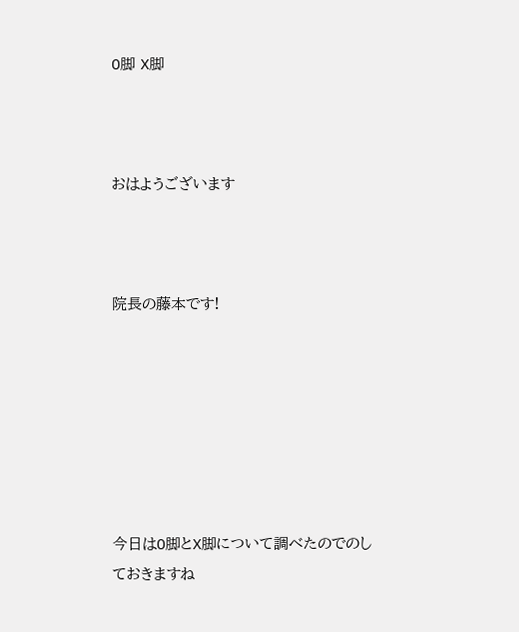O脚 X脚



おはようございます



院長の藤本です!







今日はO脚とX脚について調べたのでのしておきますね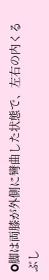O脚は両膝が外側に彎曲した状態で、左右の内くるぶし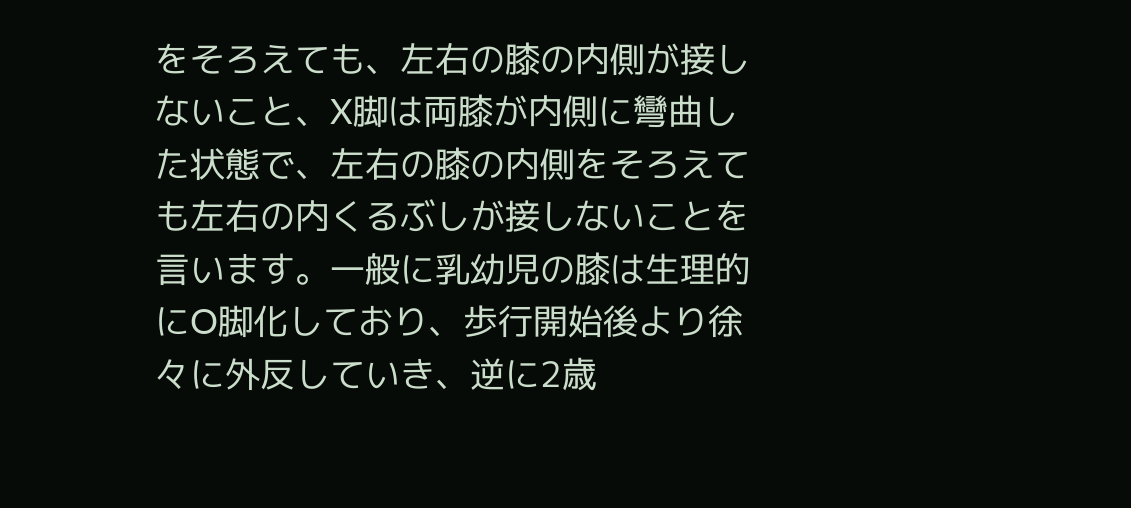をそろえても、左右の膝の内側が接しないこと、X脚は両膝が内側に彎曲した状態で、左右の膝の内側をそろえても左右の内くるぶしが接しないことを言います。一般に乳幼児の膝は生理的にO脚化しており、歩行開始後より徐々に外反していき、逆に2歳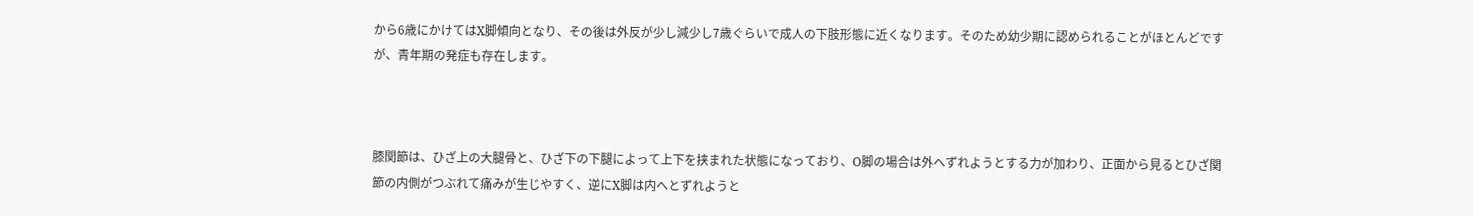から6歳にかけてはX脚傾向となり、その後は外反が少し減少し7歳ぐらいで成人の下肢形態に近くなります。そのため幼少期に認められることがほとんどですが、青年期の発症も存在します。



膝関節は、ひざ上の大腿骨と、ひざ下の下腿によって上下を挟まれた状態になっており、O脚の場合は外へずれようとする力が加わり、正面から見るとひざ関節の内側がつぶれて痛みが生じやすく、逆にX脚は内へとずれようと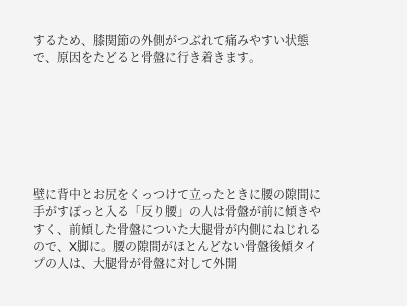するため、膝関節の外側がつぶれて痛みやすい状態で、原因をたどると骨盤に行き着きます。







壁に背中とお尻をくっつけて立ったときに腰の隙間に手がすぽっと入る「反り腰」の人は骨盤が前に傾きやすく、前傾した骨盤についた大腿骨が内側にねじれるので、X脚に。腰の隙間がほとんどない骨盤後傾タイプの人は、大腿骨が骨盤に対して外開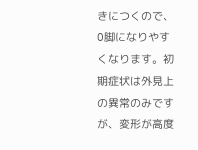きにつくので、O脚になりやすくなります。初期症状は外見上の異常のみですが、変形が高度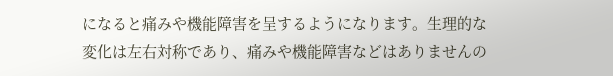になると痛みや機能障害を呈するようになります。生理的な変化は左右対称であり、痛みや機能障害などはありませんの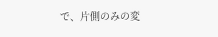で、片側のみの変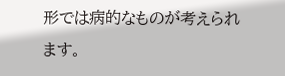形では病的なものが考えられます。